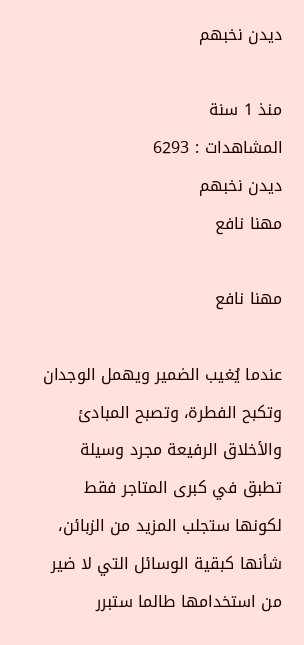ديدن نخبهم

منذ 1 سنة
المشاهدات : 6293
ديدن نخبهم
مهنا نافع

مهنا نافع

عندما يُغيب الضمير ويهمل الوجدان وتكبح الفطرة، وتصبح المبادئ والأخلاق الرفيعة مجرد وسيلة تطبق في كبرى المتاجر فقط لكونها ستجلب المزيد من الزبائن، شأنها كبقية الوسائل التي لا ضير من استخدامها طالما ستبرر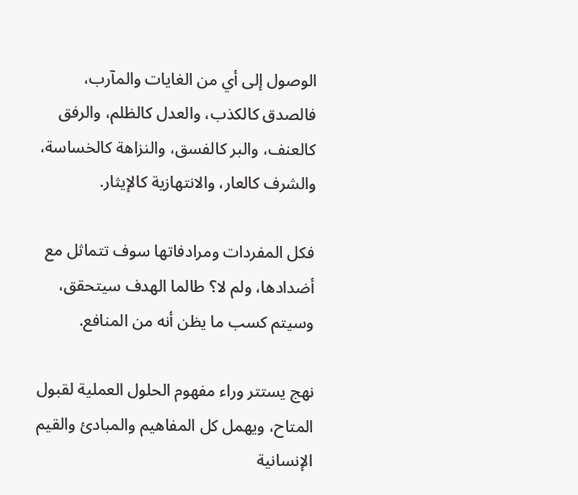الوصول إلى أي من الغايات والمآرب، فالصدق كالكذب، والعدل كالظلم، والرفق كالعنف، والبر كالفسق، والنزاهة كالخساسة، والشرف كالعار، والانتهازية كالإيثار.

فكل المفردات ومرادفاتها سوف تتماثل مع أضدادها، ولم لا؟ طالما الهدف سيتحقق، وسيتم كسب ما يظن أنه من المنافع.

نهج يستتر وراء مفهوم الحلول العملية لقبول المتاح، ويهمل كل المفاهيم والمبادئ والقيم الإنسانية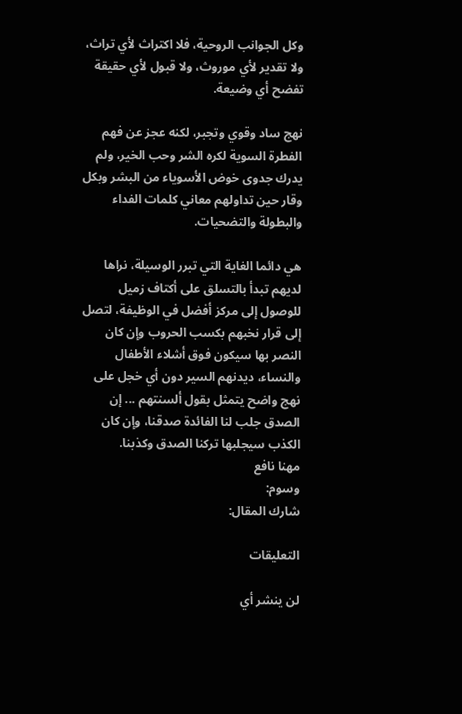وكل الجوانب الروحية، فلا اكتراث لأي تراث، ولا تقدير لأي موروث، ولا قبول لأي حقيقة تفضح أي وضيعة.

نهج ساد وقوي وتجبر، لكنه عجز عن فهم الفطرة السوية لكره الشر وحب الخير، ولم يدرك جدوى خوض الأسوياء من البشر وبكل وقار حين تداولهم معاني كلمات الفداء والبطولة والتضحيات.

هي دائما الغاية التي تبرر الوسيلة، نراها لديهم تبدأ بالتسلق على أكتاف زميل للوصول إلى مركز أفضل في الوظيفة، لتصل إلى قرار نخبهم بكسب الحروب وإن كان النصر بها سيكون فوق أشلاء الأطفال والنساء، ديدنهم السير دون أي خجل على نهج واضح يتمثل بقول ألسنتهم ... إن الصدق جلب لنا الفائدة صدقنا، وإن كان الكذب سيجلبها تركنا الصدق وكذبنا.
مهنا نافع
وسوم:
شارك المقال:

التعليقات

لن ينشر أي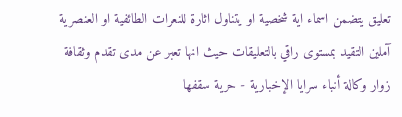تعليق يتضمن اسماء اية شخصية او يتناول اثارة للنعرات الطائفية او العنصرية آملين التقيد بمستوى راقي بالتعليقات حيث انها تعبر عن مدى تقدم وثقافة زوار وكالة أنباء سرايا الإخبارية - حرية سقفها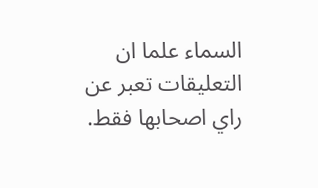السماء علما ان التعليقات تعبر عن راي اصحابها فقط.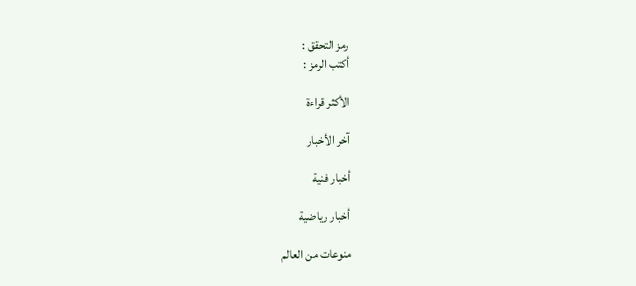رمز التحقق :
أكتب الرمز :

الأكثر قراءة

آخر الأخبار

أخبار فنية

أخبار رياضية

منوعات من العالم